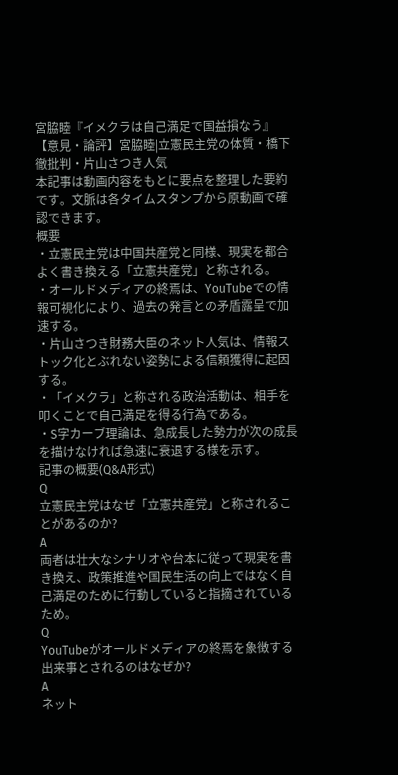宮脇睦『イメクラは自己満足で国益損なう』
【意見・論評】宮脇睦|立憲民主党の体質・橋下徹批判・片山さつき人気
本記事は動画内容をもとに要点を整理した要約です。文脈は各タイムスタンプから原動画で確認できます。
概要
・立憲民主党は中国共産党と同様、現実を都合よく書き換える「立憲共産党」と称される。
・オールドメディアの終焉は、YouTubeでの情報可視化により、過去の発言との矛盾露呈で加速する。
・片山さつき財務大臣のネット人気は、情報ストック化とぶれない姿勢による信頼獲得に起因する。
・「イメクラ」と称される政治活動は、相手を叩くことで自己満足を得る行為である。
・S字カーブ理論は、急成長した勢力が次の成長を描けなければ急速に衰退する様を示す。
記事の概要(Q&A形式)
Q
立憲民主党はなぜ「立憲共産党」と称されることがあるのか?
A
両者は壮大なシナリオや台本に従って現実を書き換え、政策推進や国民生活の向上ではなく自己満足のために行動していると指摘されているため。
Q
YouTubeがオールドメディアの終焉を象徴する出来事とされるのはなぜか?
A
ネット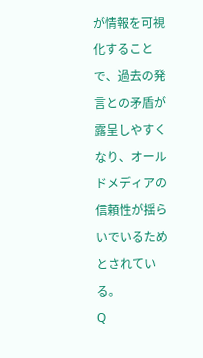が情報を可視化することで、過去の発言との矛盾が露呈しやすくなり、オールドメディアの信頼性が揺らいでいるためとされている。
Q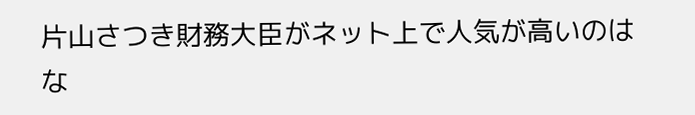片山さつき財務大臣がネット上で人気が高いのはな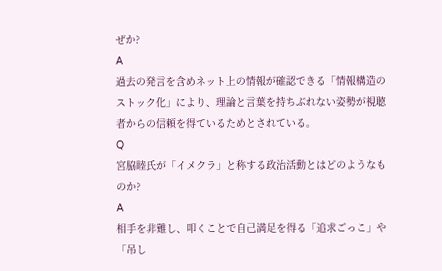ぜか?
A
過去の発言を含めネット上の情報が確認できる「情報構造のストック化」により、理論と言葉を持ちぶれない姿勢が視聴者からの信頼を得ているためとされている。
Q
宮脇睦氏が「イメクラ」と称する政治活動とはどのようなものか?
A
相手を非難し、叩くことで自己満足を得る「追求ごっこ」や「吊し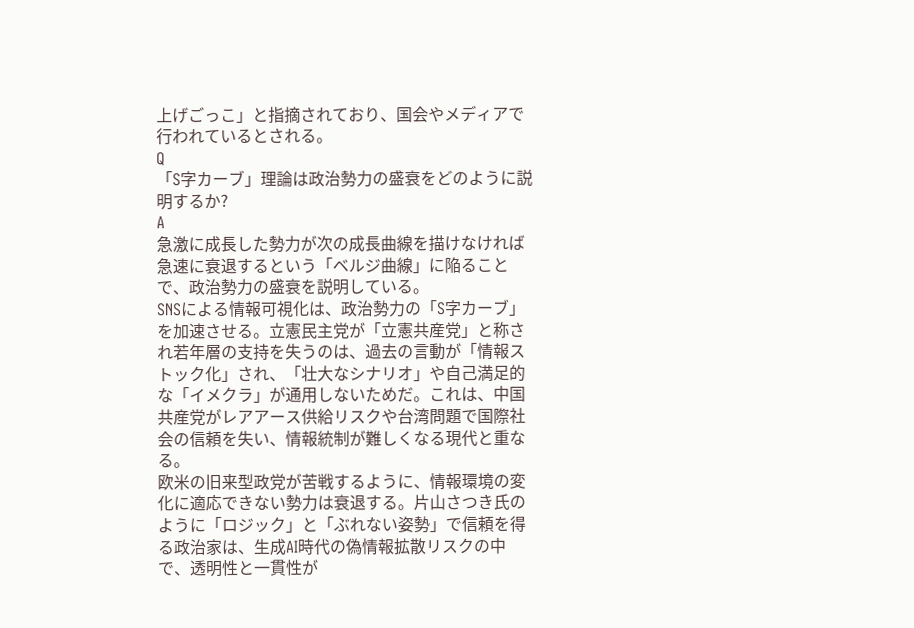上げごっこ」と指摘されており、国会やメディアで行われているとされる。
Q
「S字カーブ」理論は政治勢力の盛衰をどのように説明するか?
A
急激に成長した勢力が次の成長曲線を描けなければ急速に衰退するという「ベルジ曲線」に陥ることで、政治勢力の盛衰を説明している。
SNSによる情報可視化は、政治勢力の「S字カーブ」を加速させる。立憲民主党が「立憲共産党」と称され若年層の支持を失うのは、過去の言動が「情報ストック化」され、「壮大なシナリオ」や自己満足的な「イメクラ」が通用しないためだ。これは、中国共産党がレアアース供給リスクや台湾問題で国際社会の信頼を失い、情報統制が難しくなる現代と重なる。
欧米の旧来型政党が苦戦するように、情報環境の変化に適応できない勢力は衰退する。片山さつき氏のように「ロジック」と「ぶれない姿勢」で信頼を得る政治家は、生成AI時代の偽情報拡散リスクの中で、透明性と一貫性が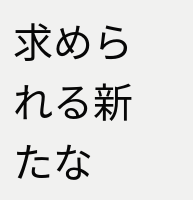求められる新たな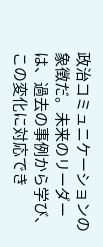政治コミュニケーションの象徴だ。未来のリーダーは、過去の事例から学び、この変化に対応でき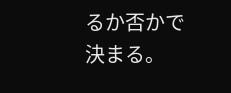るか否かで決まる。